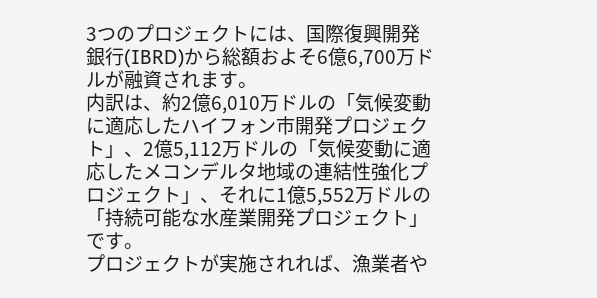3つのプロジェクトには、国際復興開発銀行(IBRD)から総額およそ6億6,700万ドルが融資されます。
内訳は、約2億6,010万ドルの「気候変動に適応したハイフォン市開発プロジェクト」、2億5,112万ドルの「気候変動に適応したメコンデルタ地域の連結性強化プロジェクト」、それに1億5,552万ドルの「持続可能な水産業開発プロジェクト」です。
プロジェクトが実施されれば、漁業者や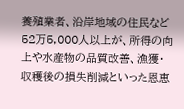養殖業者、沿岸地域の住民など52万5,000人以上が、所得の向上や水産物の品質改善、漁獲・収穫後の損失削減といった恩恵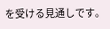を受ける見通しです。